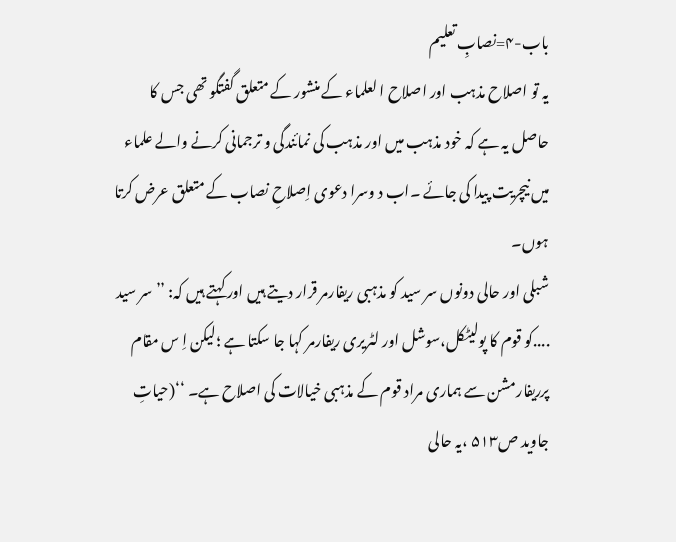باب-۴=نصابِ تعلیم
یہ تو اصلاح مذہب اور اصلاح ا لعلماء کے منشور کے متعلق گفتگو تھی جس کا حاصل یہ ہے کہ خود مذہب میں اور مذہب کی نمائندگی و ترجمانی کرنے والے علماء میں نیچریت پیدا کی جائے ۔اب د وسرا دعوی اِصلاحِ نصاب کے متعلق عرض کرتا ہوں۔
شبلی اور حالی دونوں سر سید کو مذہبی ریفارمر قرار دیتے ہیں اور کہتے ہیں کہ: ’’سر سید ....کو قوم کا پولیٹکل،سوشل اور لٹریری ریفارمر کہا جا سکتا ہے ؛لیکن اِ س مقام
پرریفارمشن سے ہماری مراد قوم کے مذہبی خیالات کی اصلاح ہے۔ ‘‘(حیاتِ جاوید ص۵۱۳ ،یہ حالی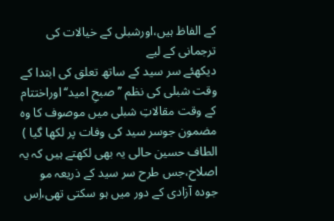کے الفاظ ہیں،اورشبلی کے خیالات کی ترجمانی کے لیے
دیکھئے سر سید کے ساتھ تعلق کی ابتدا کے وقت شبلی کی نظم ’’صبحِ امید‘‘اوراختتام کے وقت مقالاتِ شبلی میں موصوف کا وہ مضمون جوسر سید کی وفات پر لکھا گیا )
الطاف حسین حالی یہ بھی لکھتے ہیں کہ یہ اصلاح،جس طرح سر سید کے ذریعہ مو جودہ آزادی کے دور میں ہو سکتی تھی،اِس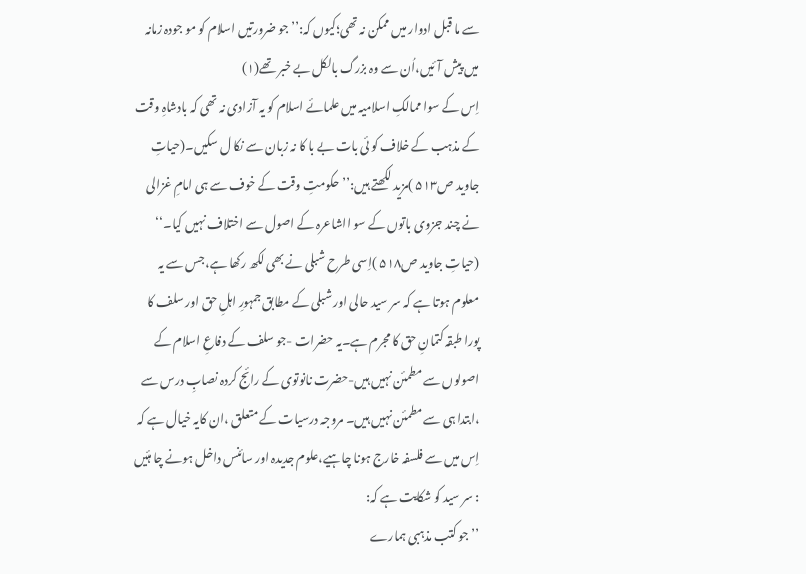سے ما قبل ادوار میں ممکن نہ تھی؛کیوں کہ:’’جو ضرورتیں اسلام کو مو جودہ زمانہ میں پیش آئیں،اُن سے وہ بزرگ بالکل بے خبر تھے(۱)
اِس کے سوا ممالکِ اسلامیہ میں علمائے اسلام کو یہ آزادی نہ تھی کہ بادشاہِ وقت کے مذہب کے خلاف کو ئی بات بے با کا نہ زبان سے نکا ل سکیں۔(حیاتِ جاوید ص۵۱۳ )مزید لکھتے ہیں:’’حکومتِ وقت کے خوف سے ہی امامِ غزالی نے چند جزوی باتوں کے سو ااشاعرہ کے اصول سے اختلاف نہیں کیا۔‘‘ (حیاتِ جاوید ص۵۱۸ )اِسی طرح شبلی نے بھی لکھ رکھا ہے،جس سے یہ معلوم ہوتا ہے کہ سر سید حالی اور شبلی کے مطابق جمہورِ اہلِ حق اور سلف کا پورا طبقہ کتمانِ حق کا مجرم ہے۔یہ حضرات -جو سلف کے دفاعِ اسلام کے اصولوں سے مطمئن نہیں ہیں-حضرت نانوتوی کے رائج کردہ نصابِ درس سے ،ابتدا ہی سے مطمئن نہیں ہیں۔ مروجہ درسیات کے متعلق ،ان کایہ خیال ہے کہ اِس میں سے فلسفہ خارج ہونا چاہیے،علوم جدیدہ اور سائنس داخل ہونے چا ہئیں : سر سید کو شکایت ہے کہ:
’’جو کتب مذہبی ہمارے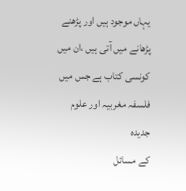یہاں موجود ہیں اور پڑھنے پڑھانے میں آتی ہیں ،ان میں کونسی کتاب ہے جس میں فلسفہ مغربیہ اور علوم جدیدہ
کے مسائل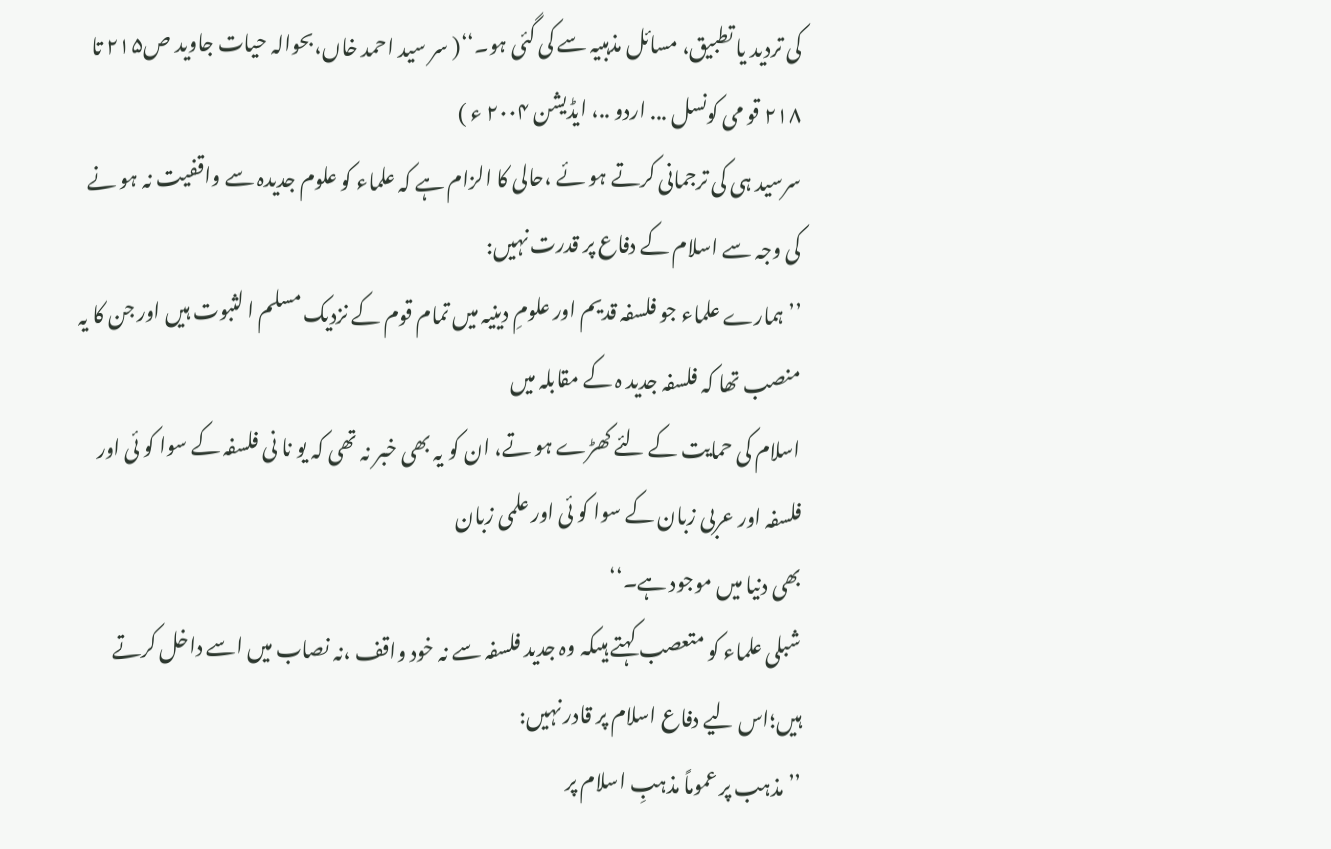کی تردید یا تطبیق، مسائل مذہبیہ سے کی گئی ہو۔‘‘( سر سید احمد خاں،بحوالہ حیات جاوید ص۲۱۵ تا ۲۱۸ قو می کونسل ... اردو ..، ایڈیشن ۲۰۰۴ ء )
سرسید ہی کی ترجمانی کرتے ہو ئے ،حالی کا الزام ہے کہ علماء کو علوم جدیدہ سے واقفیت نہ ہو نے کی وجہ سے اسلام کے دفاع پر قدرت نہیں:
’’ہمارے علماء جو فلسفہ قدیم اور علومِ دینیہ میں تمام قوم کے نزدیک مسلم ا لثبوت ہیں اور جن کا یہ منصب تھا کہ فلسفہ جدید ہ کے مقابلہ میں
اسلام کی حمایت کے لئے کھڑے ہو تے، ان کو یہ بھی خبر نہ تھی کہ یو نا نی فلسفہ کے سوا کو ئی اور فلسفہ اور عربی زبان کے سوا کو ئی اور علمی زبان
بھی دنیا میں موجود ہے۔‘‘
شبلی علماء کو متعصب کہتے ہیںکہ وہ جدید فلسفہ سے نہ خود واقف ،نہ نصاب میں اسے داخل کرتے ہیں؛اس لیے دفاع اسلام پر قادر نہیں:
’’ مذہب پر عموماً مذہبِ اسلام پر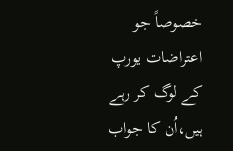خصوصاً جو اعتراضات یورپ کے لوگ کر رہے ہیں،اُن کا جواب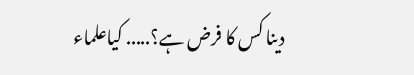دینا کس کا فرض ہے؟..... کیاعلماء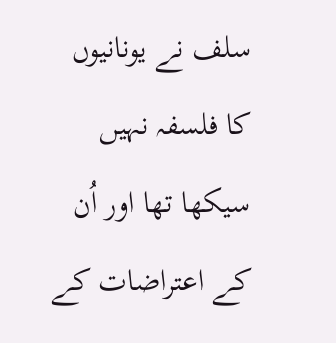سلف نے یونانیوں
کا فلسفہ نہیں سیکھا تھا اور اُن کے اعتراضات کے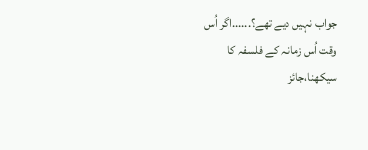جواب نہیں دیے تھے؟......اگر اُس وقت اُس زمانہ کے فلسفہ کا سیکھنا،جائز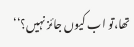تھا،تو اب کیوں جائز نہیں؟‘‘